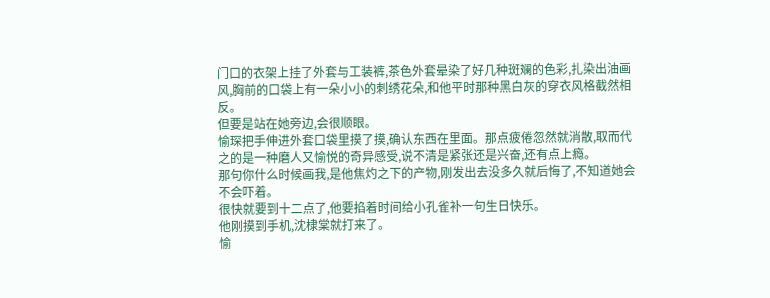门口的衣架上挂了外套与工装裤,茶色外套晕染了好几种斑斓的色彩,扎染出油画风,胸前的口袋上有一朵小小的刺绣花朵,和他平时那种黑白灰的穿衣风格截然相反。
但要是站在她旁边,会很顺眼。
愉琛把手伸进外套口袋里摸了摸,确认东西在里面。那点疲倦忽然就消散,取而代之的是一种磨人又愉悦的奇异感受,说不清是紧张还是兴奋,还有点上瘾。
那句你什么时候画我,是他焦灼之下的产物,刚发出去没多久就后悔了,不知道她会不会吓着。
很快就要到十二点了,他要掐着时间给小孔雀补一句生日快乐。
他刚摸到手机,沈棣棠就打来了。
愉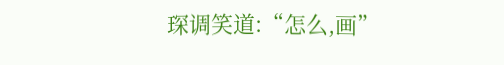琛调笑道:“怎么,画”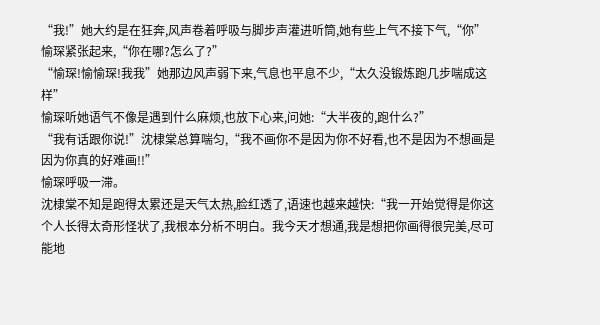“我!”她大约是在狂奔,风声卷着呼吸与脚步声灌进听筒,她有些上气不接下气,“你”
愉琛紧张起来,“你在哪?怎么了?”
“愉琛!愉愉琛!我我”她那边风声弱下来,气息也平息不少,“太久没锻炼跑几步喘成这样”
愉琛听她语气不像是遇到什么麻烦,也放下心来,问她:“大半夜的,跑什么?”
“我有话跟你说!”沈棣棠总算喘匀,“我不画你不是因为你不好看,也不是因为不想画是因为你真的好难画!!”
愉琛呼吸一滞。
沈棣棠不知是跑得太累还是天气太热,脸红透了,语速也越来越快:“我一开始觉得是你这个人长得太奇形怪状了,我根本分析不明白。我今天才想通,我是想把你画得很完美,尽可能地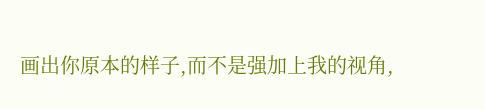画出你原本的样子,而不是强加上我的视角,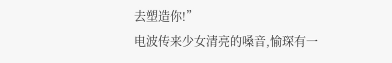去塑造你!”
电波传来少女清亮的嗓音,愉琛有一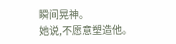瞬间晃神。
她说,不愿意塑造他。